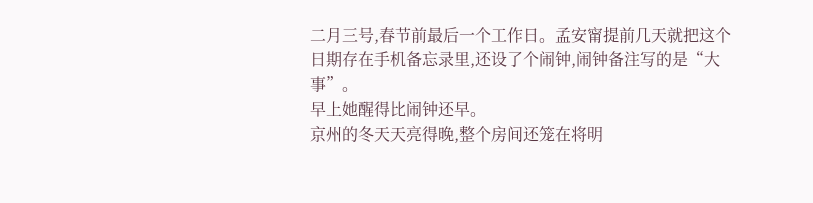二月三号,春节前最后一个工作日。孟安甯提前几天就把这个日期存在手机备忘录里,还设了个闹钟,闹钟备注写的是“大事”。
早上她醒得比闹钟还早。
京州的冬天天亮得晚,整个房间还笼在将明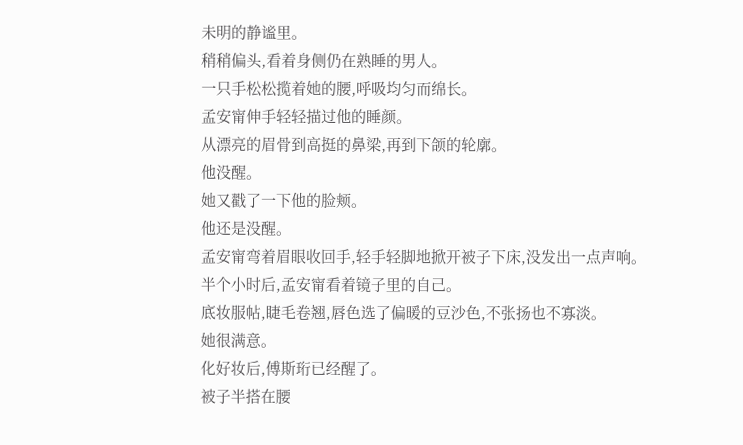未明的静谧里。
稍稍偏头,看着身侧仍在熟睡的男人。
一只手松松揽着她的腰,呼吸均匀而绵长。
孟安甯伸手轻轻描过他的睡颜。
从漂亮的眉骨到高挺的鼻梁,再到下颌的轮廓。
他没醒。
她又戳了一下他的脸颊。
他还是没醒。
孟安甯弯着眉眼收回手,轻手轻脚地掀开被子下床,没发出一点声响。
半个小时后,孟安甯看着镜子里的自己。
底妆服帖,睫毛卷翘,唇色选了偏暖的豆沙色,不张扬也不寡淡。
她很满意。
化好妆后,傅斯珩已经醒了。
被子半搭在腰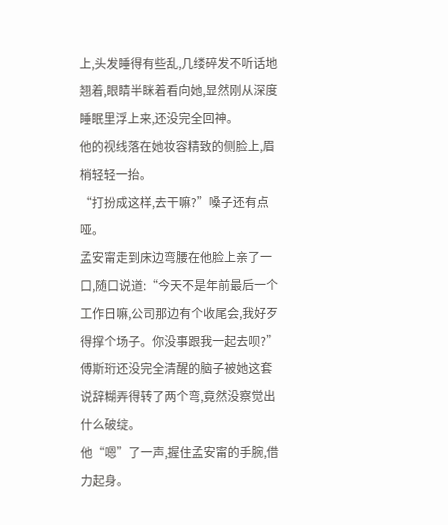上,头发睡得有些乱,几缕碎发不听话地翘着,眼睛半眯着看向她,显然刚从深度睡眠里浮上来,还没完全回神。
他的视线落在她妆容精致的侧脸上,眉梢轻轻一抬。
“打扮成这样,去干嘛?”嗓子还有点哑。
孟安甯走到床边弯腰在他脸上亲了一口,随口说道:“今天不是年前最后一个工作日嘛,公司那边有个收尾会,我好歹得撑个场子。你没事跟我一起去呗?”
傅斯珩还没完全清醒的脑子被她这套说辞糊弄得转了两个弯,竟然没察觉出什么破绽。
他“嗯”了一声,握住孟安甯的手腕,借力起身。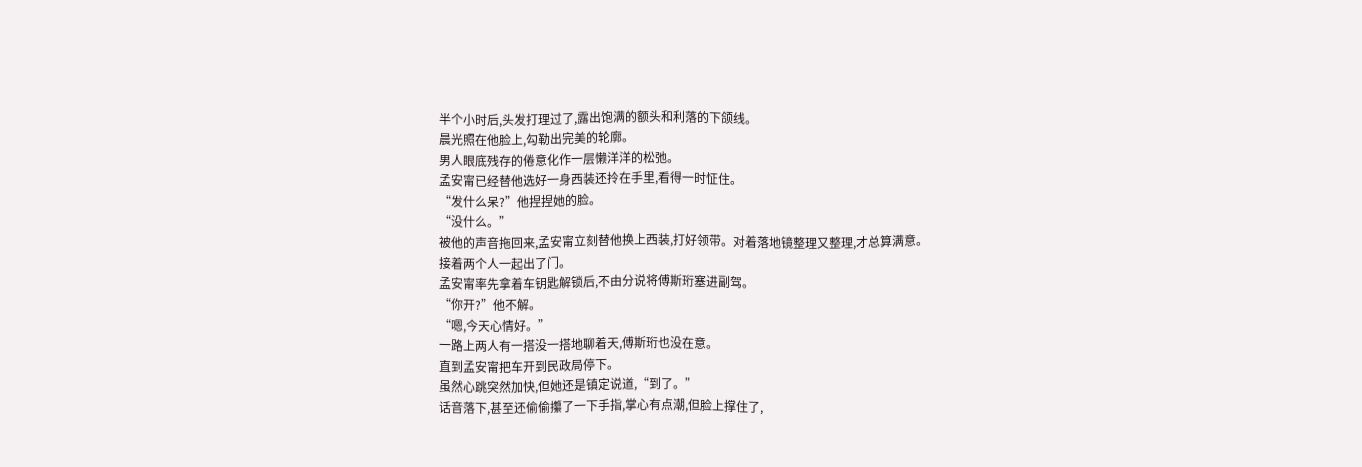半个小时后,头发打理过了,露出饱满的额头和利落的下颌线。
晨光照在他脸上,勾勒出完美的轮廓。
男人眼底残存的倦意化作一层懒洋洋的松弛。
孟安甯已经替他选好一身西装还拎在手里,看得一时怔住。
“发什么呆?”他捏捏她的脸。
“没什么。”
被他的声音拖回来,孟安甯立刻替他换上西装,打好领带。对着落地镜整理又整理,才总算满意。
接着两个人一起出了门。
孟安甯率先拿着车钥匙解锁后,不由分说将傅斯珩塞进副驾。
“你开?”他不解。
“嗯,今天心情好。”
一路上两人有一搭没一搭地聊着天,傅斯珩也没在意。
直到孟安甯把车开到民政局停下。
虽然心跳突然加快,但她还是镇定说道,“到了。”
话音落下,甚至还偷偷攥了一下手指,掌心有点潮,但脸上撑住了,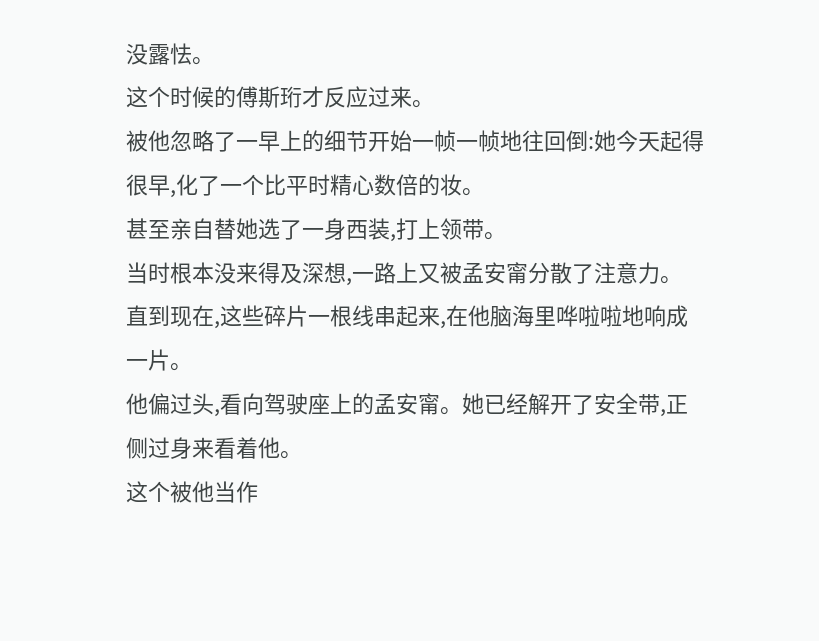没露怯。
这个时候的傅斯珩才反应过来。
被他忽略了一早上的细节开始一帧一帧地往回倒:她今天起得很早,化了一个比平时精心数倍的妆。
甚至亲自替她选了一身西装,打上领带。
当时根本没来得及深想,一路上又被孟安甯分散了注意力。
直到现在,这些碎片一根线串起来,在他脑海里哗啦啦地响成一片。
他偏过头,看向驾驶座上的孟安甯。她已经解开了安全带,正侧过身来看着他。
这个被他当作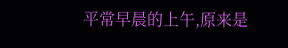平常早晨的上午,原来是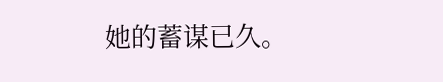她的蓄谋已久。